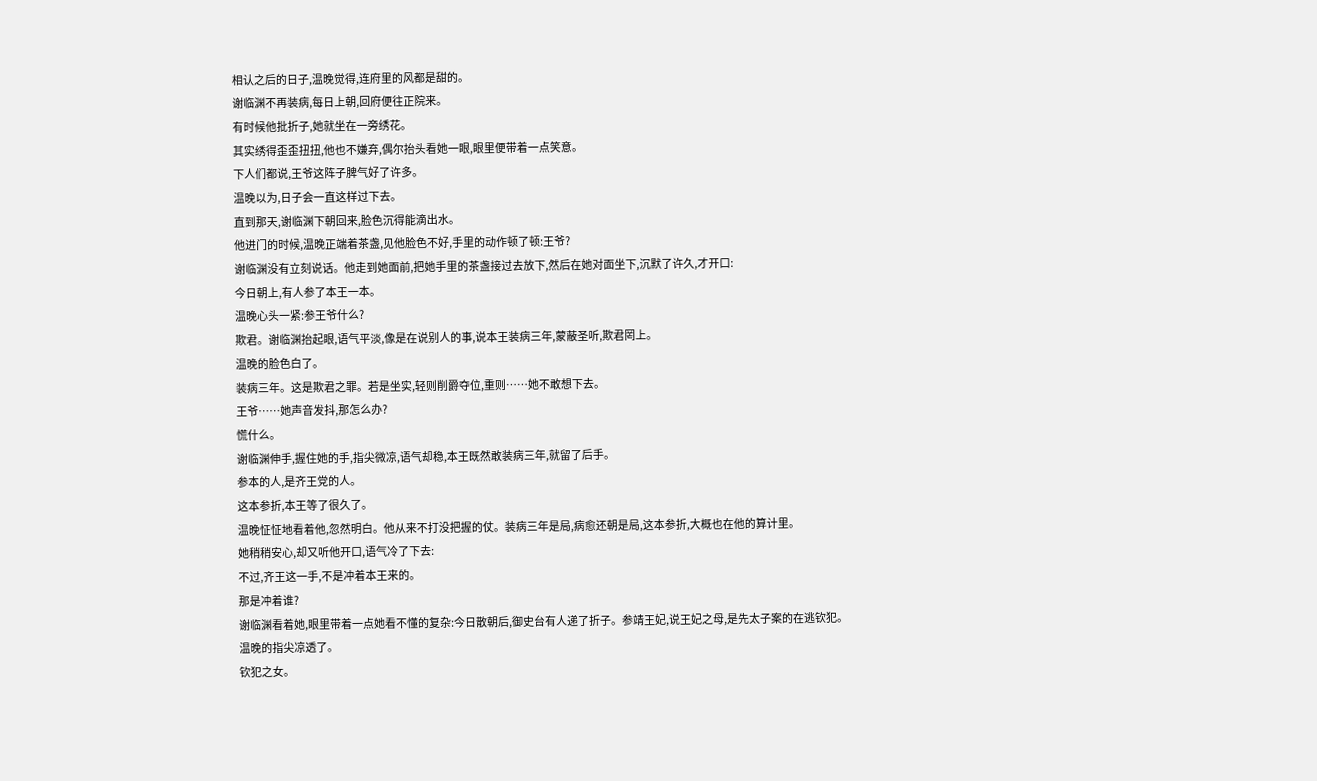相认之后的日子,温晚觉得,连府里的风都是甜的。
谢临渊不再装病,每日上朝,回府便往正院来。
有时候他批折子,她就坐在一旁绣花。
其实绣得歪歪扭扭,他也不嫌弃,偶尔抬头看她一眼,眼里便带着一点笑意。
下人们都说,王爷这阵子脾气好了许多。
温晚以为,日子会一直这样过下去。
直到那天,谢临渊下朝回来,脸色沉得能滴出水。
他进门的时候,温晚正端着茶盏,见他脸色不好,手里的动作顿了顿:王爷?
谢临渊没有立刻说话。他走到她面前,把她手里的茶盏接过去放下,然后在她对面坐下,沉默了许久,才开口:
今日朝上,有人参了本王一本。
温晚心头一紧:参王爷什么?
欺君。谢临渊抬起眼,语气平淡,像是在说别人的事,说本王装病三年,蒙蔽圣听,欺君罔上。
温晚的脸色白了。
装病三年。这是欺君之罪。若是坐实,轻则削爵夺位,重则……她不敢想下去。
王爷……她声音发抖,那怎么办?
慌什么。
谢临渊伸手,握住她的手,指尖微凉,语气却稳,本王既然敢装病三年,就留了后手。
参本的人,是齐王党的人。
这本参折,本王等了很久了。
温晚怔怔地看着他,忽然明白。他从来不打没把握的仗。装病三年是局,病愈还朝是局,这本参折,大概也在他的算计里。
她稍稍安心,却又听他开口,语气冷了下去:
不过,齐王这一手,不是冲着本王来的。
那是冲着谁?
谢临渊看着她,眼里带着一点她看不懂的复杂:今日散朝后,御史台有人递了折子。参靖王妃,说王妃之母,是先太子案的在逃钦犯。
温晚的指尖凉透了。
钦犯之女。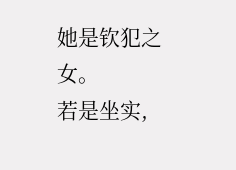她是钦犯之女。
若是坐实,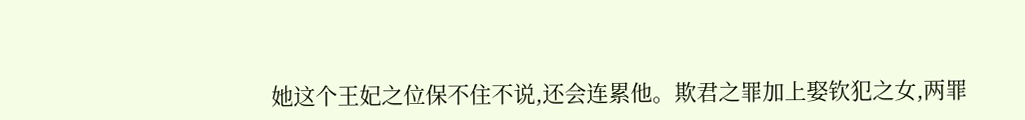她这个王妃之位保不住不说,还会连累他。欺君之罪加上娶钦犯之女,两罪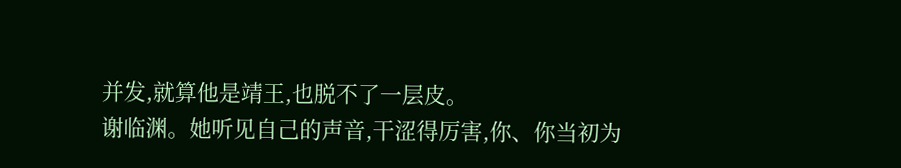并发,就算他是靖王,也脱不了一层皮。
谢临渊。她听见自己的声音,干涩得厉害,你、你当初为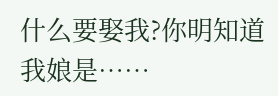什么要娶我?你明知道我娘是……